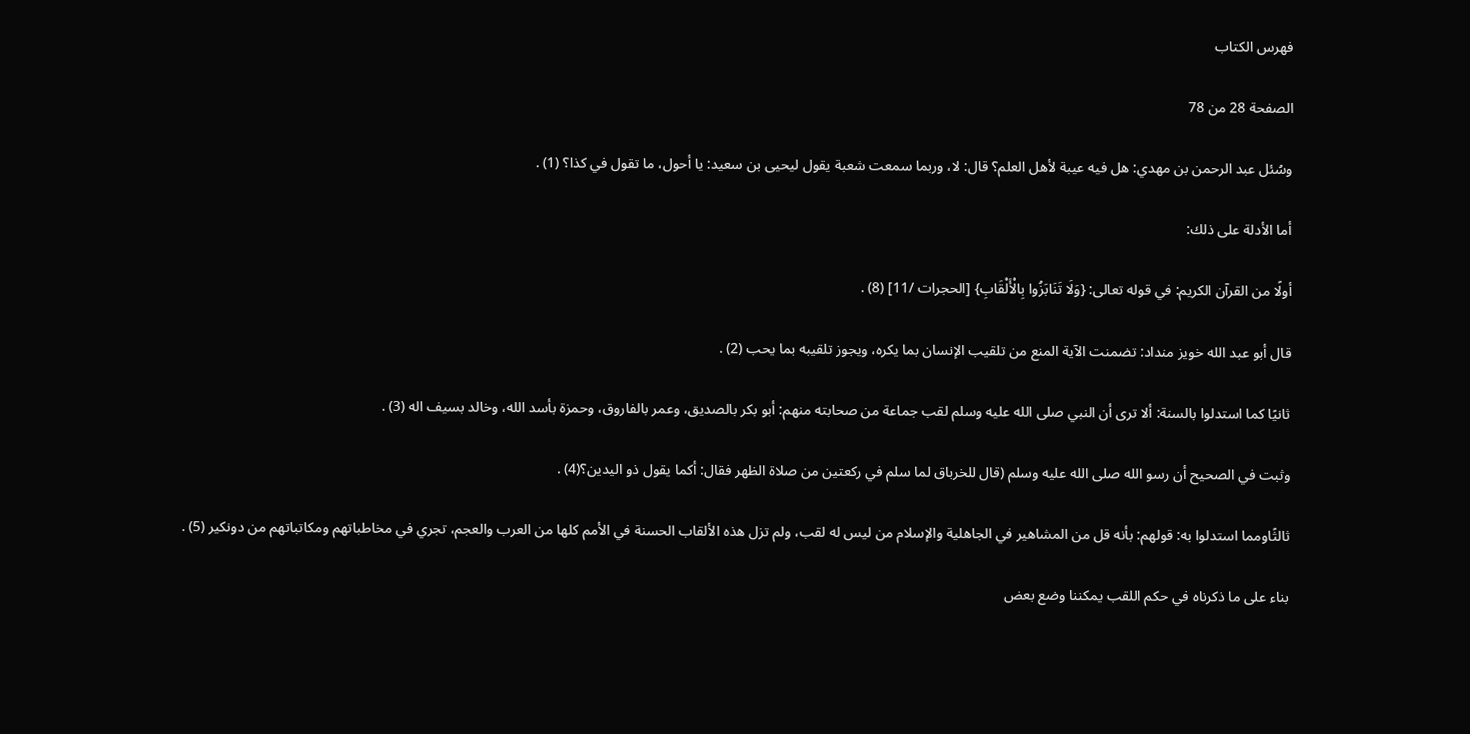فهرس الكتاب

الصفحة 28 من 78

وسُئل عبد الرحمن بن مهدي: هل فيه عيبة لأهل العلم؟ قال: لا، وربما سمعت شعبة يقول ليحيى بن سعيد: يا أحول، ما تقول في كذا؟ (1) .

أما الأدلة على ذلك:

أولًا من القرآن الكريم: في قوله تعالى: {وَلَا تَنَابَزُوا بِالْأَلْقَابِ} [الحجرات /11] (8) .

قال أبو عبد الله خويز منداد: تضمنت الآية المنع من تلقيب الإنسان بما يكره، ويجوز تلقيبه بما يحب (2) .

ثانيًا كما استدلوا بالسنة: ألا ترى أن النبي صلى الله عليه وسلم لقب جماعة من صحابته منهم: أبو بكر بالصديق، وعمر بالفاروق، وحمزة بأسد الله، وخالد بسيف اله (3) .

وثبت في الصحيح أن رسو الله صلى الله عليه وسلم (قال للخرباق لما سلم في ركعتين من صلاة الظهر فقال: أكما يقول ذو اليدين؟(4) .

ثالثًاومما استدلوا به: قولهم: بأنه قل من المشاهير في الجاهلية والإسلام من ليس له لقب، ولم تزل هذه الألقاب الحسنة في الأمم كلها من العرب والعجم، تجري في مخاطباتهم ومكاتباتهم من دونكير (5) .

بناء على ما ذكرناه في حكم اللقب يمكننا وضع بعض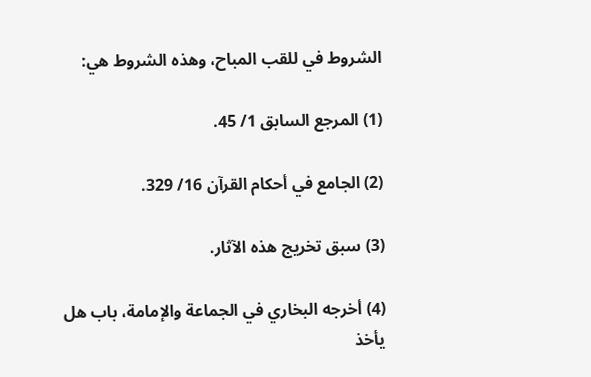الشروط في للقب المباح، وهذه الشروط هي:

(1) المرجع السابق 1/ 45.

(2) الجامع في أحكام القرآن 16/ 329.

(3) سبق تخريج هذه الآثار.

(4) أخرجه البخاري في الجماعة والإمامة، باب هل يأخذ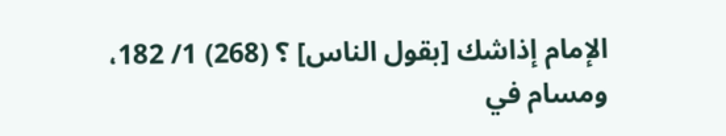الإمام إذاشك [بقول الناس] ؟ (268) 1/ 182، ومسام في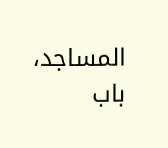المساجد، باب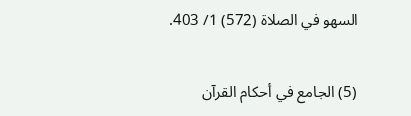السهو في الصلاة (572) 1/ 403.

(5) الجامع في أحكام القرآن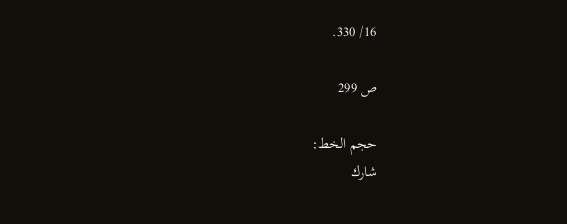16/ 330.

ص 299

حجم الخط:
شارك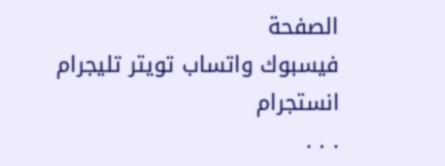الصفحة
فيسبوك واتساب تويتر تليجرام انستجرام
. . .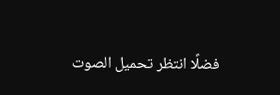فضلًا انتظر تحميل الصوت